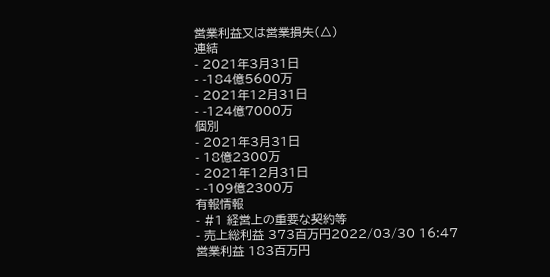営業利益又は営業損失(△)
連結
- 2021年3月31日
- -184億5600万
- 2021年12月31日
- -124億7000万
個別
- 2021年3月31日
- 18億2300万
- 2021年12月31日
- -109億2300万
有報情報
- #1 経営上の重要な契約等
- 売上総利益 373百万円2022/03/30 16:47
営業利益 183百万円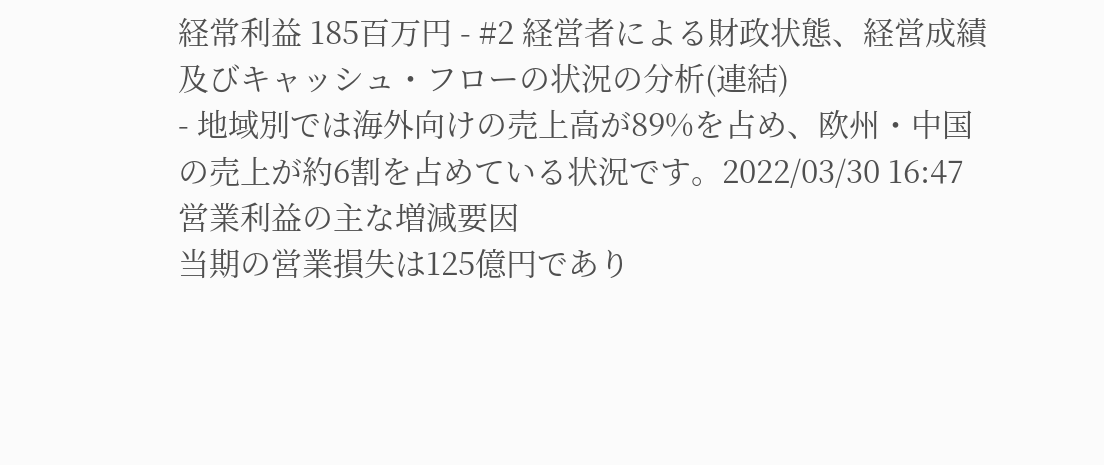経常利益 185百万円 - #2 経営者による財政状態、経営成績及びキャッシュ・フローの状況の分析(連結)
- 地域別では海外向けの売上高が89%を占め、欧州・中国の売上が約6割を占めている状況です。2022/03/30 16:47
営業利益の主な増減要因
当期の営業損失は125億円であり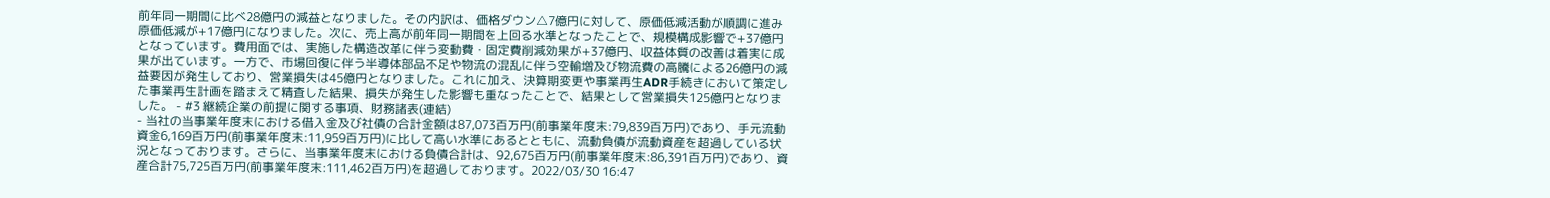前年同一期間に比べ28億円の減益となりました。その内訳は、価格ダウン△7億円に対して、原価低減活動が順調に進み原価低減が+17億円になりました。次に、売上高が前年同一期間を上回る水準となったことで、規模構成影響で+37億円となっています。費用面では、実施した構造改革に伴う変動費・固定費削減効果が+37億円、収益体質の改善は着実に成果が出ています。一方で、市場回復に伴う半導体部品不足や物流の混乱に伴う空輸増及び物流費の高騰による26億円の減益要因が発生しており、営業損失は45億円となりました。これに加え、決算期変更や事業再生ADR手続きにおいて策定した事業再生計画を踏まえて精査した結果、損失が発生した影響も重なったことで、結果として営業損失125億円となりました。 - #3 継続企業の前提に関する事項、財務諸表(連結)
- 当社の当事業年度末における借入金及び社債の合計金額は87,073百万円(前事業年度末:79,839百万円)であり、手元流動資金6,169百万円(前事業年度末:11,959百万円)に比して高い水準にあるとともに、流動負債が流動資産を超過している状況となっております。さらに、当事業年度末における負債合計は、92,675百万円(前事業年度末:86,391百万円)であり、資産合計75,725百万円(前事業年度末:111,462百万円)を超過しております。2022/03/30 16:47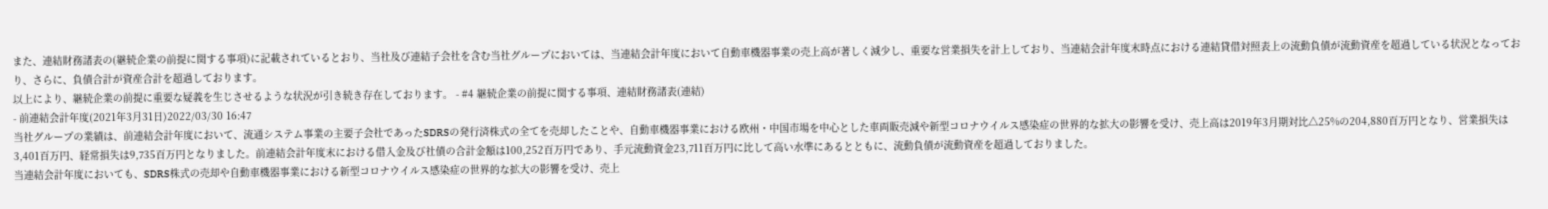また、連結財務諸表の(継続企業の前提に関する事項)に記載されているとおり、当社及び連結子会社を含む当社グループにおいては、当連結会計年度において自動車機器事業の売上高が著しく減少し、重要な営業損失を計上しており、当連結会計年度末時点における連結貸借対照表上の流動負債が流動資産を超過している状況となっており、さらに、負債合計が資産合計を超過しております。
以上により、継続企業の前提に重要な疑義を生じさせるような状況が引き続き存在しております。 - #4 継続企業の前提に関する事項、連結財務諸表(連結)
- 前連結会計年度(2021年3月31日)2022/03/30 16:47
当社グループの業績は、前連結会計年度において、流通システム事業の主要子会社であったSDRSの発行済株式の全てを売却したことや、自動車機器事業における欧州・中国市場を中心とした車両販売減や新型コロナウイルス感染症の世界的な拡大の影響を受け、売上高は2019年3月期対比△25%の204,880百万円となり、営業損失は3,401百万円、経常損失は9,735百万円となりました。前連結会計年度末における借入金及び社債の合計金額は100,252百万円であり、手元流動資金23,711百万円に比して高い水準にあるとともに、流動負債が流動資産を超過しておりました。
当連結会計年度においても、SDRS株式の売却や自動車機器事業における新型コロナウイルス感染症の世界的な拡大の影響を受け、売上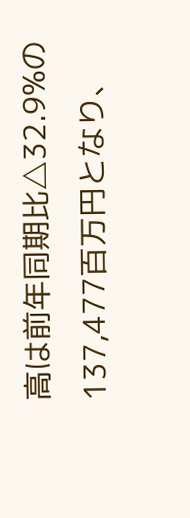高は前年同期比△32.9%の137,477百万円となり、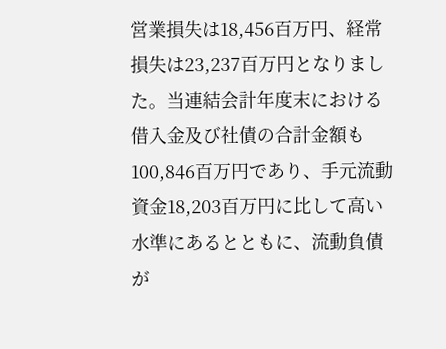営業損失は18,456百万円、経常損失は23,237百万円となりました。当連結会計年度末における借入金及び社債の合計金額も100,846百万円であり、手元流動資金18,203百万円に比して高い水準にあるとともに、流動負債が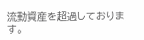流動資産を超過しております。